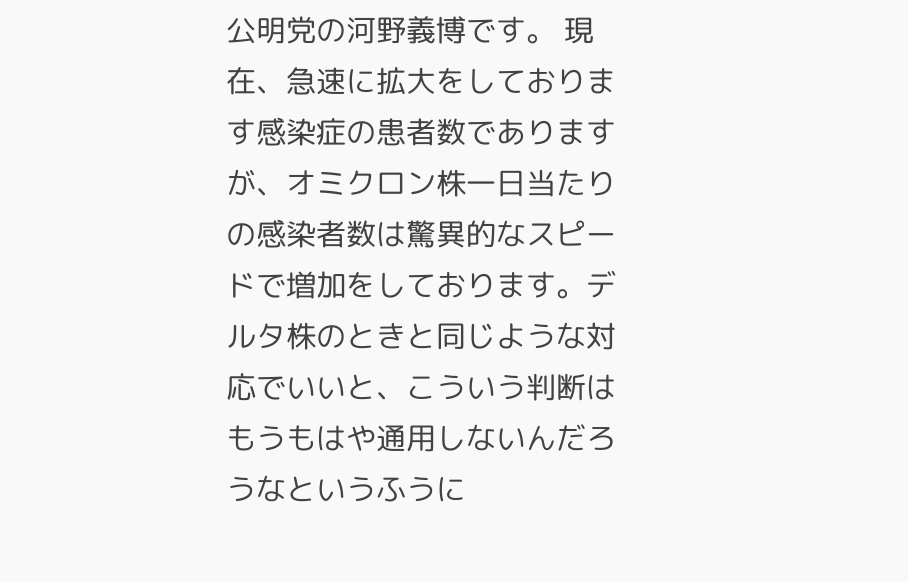公明党の河野義博です。 現在、急速に拡大をしております感染症の患者数でありますが、オミクロン株一日当たりの感染者数は驚異的なスピードで増加をしております。デルタ株のときと同じような対応でいいと、こういう判断はもうもはや通用しないんだろうなというふうに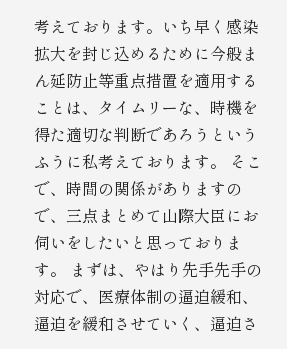考えております。いち早く感染拡大を封じ込めるために今般まん延防止等重点措置を適用することは、タイムリーな、時機を得た適切な判断であろうというふうに私考えております。 そこで、時間の関係がありますので、三点まとめて山際大臣にお伺いをしたいと思っております。 まずは、やはり先手先手の対応で、医療体制の逼迫緩和、逼迫を緩和させていく、逼迫さ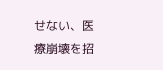せない、医療崩壊を招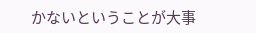かないということが大事